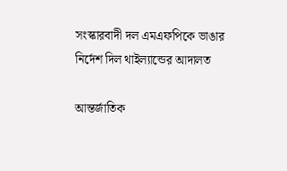সংস্কারবাদী দল এমএফপিকে ভাঙার নির্দেশ দিল থাইল্যান্ডের আদালত

আন্তর্জাতিক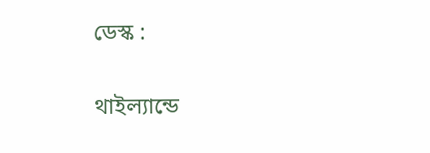ডেস্ক :

থাইল্যান্ডে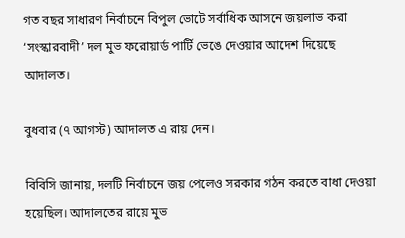গত বছর সাধারণ নির্বাচনে বিপুল ভোটে সর্বাধিক আসনে জয়লাভ করা ‘সংস্কারবাদী’ দল মুভ ফরোয়ার্ড পার্টি ভেঙে দেওয়ার আদেশ দিয়েছে আদালত।

বুধবার (৭ আগস্ট) আদালত এ রায় দেন।

বিবিসি জানায়, দলটি নির্বাচনে জয় পেলেও সরকার গঠন করতে বাধা দেওয়া হয়েছিল। আদালতের রায়ে মুভ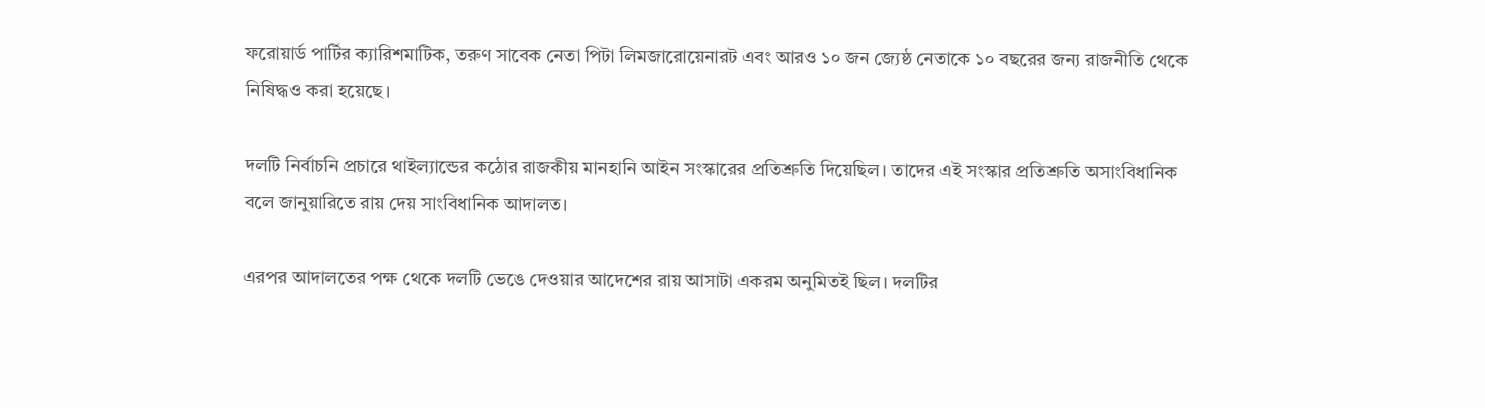ফরোয়ার্ড পার্টির ক্যারিশমাটিক, তরুণ সাবেক নেতা পিটা লিমজারোয়েনারট এবং আরও ১০ জন জ্যেষ্ঠ নেতাকে ১০ বছরের জন্য রাজনীতি থেকে নিষিদ্ধও করা হয়েছে।

দলটি নির্বাচনি প্রচারে থাইল্যান্ডের কঠোর রাজকীয় মানহানি আইন সংস্কারের প্রতিশ্রুতি দিয়েছিল। তাদের এই সংস্কার প্রতিশ্রুতি অসাংবিধানিক বলে জানুয়ারিতে রায় দেয় সাংবিধানিক আদালত।

এরপর আদালতের পক্ষ থেকে দলটি ভেঙে দেওয়ার আদেশের রায় আসাটা একরম অনুমিতই ছিল। দলটির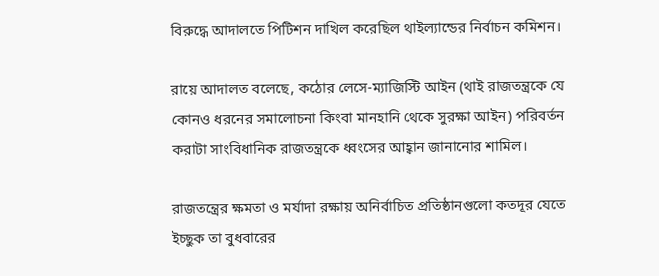বিরুদ্ধে আদালতে পিটিশন দাখিল করেছিল থাইল্যান্ডের নির্বাচন কমিশন।

রায়ে আদালত বলেছে, কঠোর লেসে-ম্যাজিস্টি আইন (থাই রাজতন্ত্রকে যে কোনও ধরনের সমালোচনা কিংবা মানহানি থেকে সুরক্ষা আইন) পরিবর্তন করাটা সাংবিধানিক রাজতন্ত্রকে ধ্বংসের আহ্বান জানানোর শামিল।

রাজতন্ত্রের ক্ষমতা ও মর্যাদা রক্ষায় অনির্বাচিত প্রতিষ্ঠানগুলো কতদূর যেতে ইচ্ছুক তা বুধবারের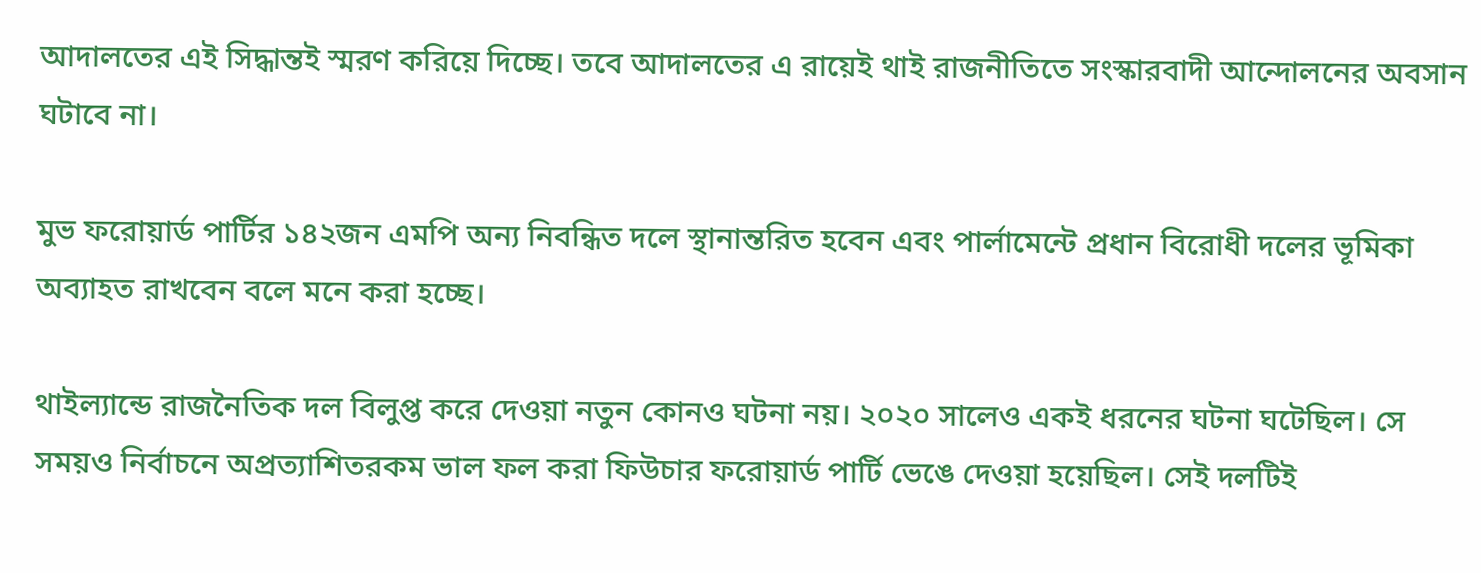আদালতের এই সিদ্ধান্তই স্মরণ করিয়ে দিচ্ছে। তবে আদালতের এ রায়েই থাই রাজনীতিতে সংস্কারবাদী আন্দোলনের অবসান ঘটাবে না।

মুভ ফরোয়ার্ড পার্টির ১৪২জন এমপি অন্য নিবন্ধিত দলে স্থানান্তরিত হবেন এবং পার্লামেন্টে প্রধান বিরোধী দলের ভূমিকা অব্যাহত রাখবেন বলে মনে করা হচ্ছে।

থাইল্যান্ডে রাজনৈতিক দল বিলুপ্ত করে দেওয়া নতুন কোনও ঘটনা নয়। ২০২০ সালেও একই ধরনের ঘটনা ঘটেছিল। সে সময়ও নির্বাচনে অপ্রত্যাশিতরকম ভাল ফল করা ফিউচার ফরোয়ার্ড পার্টি ভেঙে দেওয়া হয়েছিল। সেই দলটিই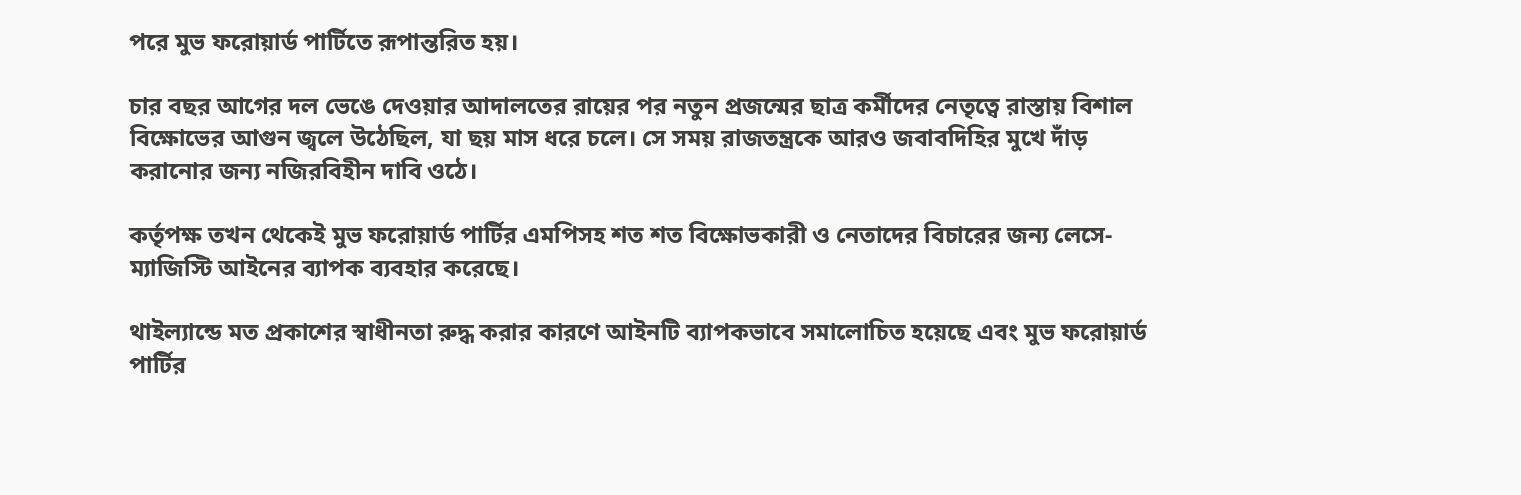পরে মুভ ফরোয়ার্ড পার্টিতে রূপান্তরিত হয়।

চার বছর আগের দল ভেঙে দেওয়ার আদালতের রায়ের পর নতুন প্রজন্মের ছাত্র কর্মীদের নেতৃত্বে রাস্তায় বিশাল বিক্ষোভের আগুন জ্বলে উঠেছিল, যা ছয় মাস ধরে চলে। সে সময় রাজতন্ত্রকে আরও জবাবদিহির মুখে দাঁড় করানোর জন্য নজিরবিহীন দাবি ওঠে।

কর্তৃপক্ষ তখন থেকেই মুভ ফরোয়ার্ড পার্টির এমপিসহ শত শত বিক্ষোভকারী ও নেতাদের বিচারের জন্য লেসে-ম্যাজিস্টি আইনের ব্যাপক ব্যবহার করেছে।

থাইল্যান্ডে মত প্রকাশের স্বাধীনতা রুদ্ধ করার কারণে আইনটি ব্যাপকভাবে সমালোচিত হয়েছে এবং মুভ ফরোয়ার্ড পার্টির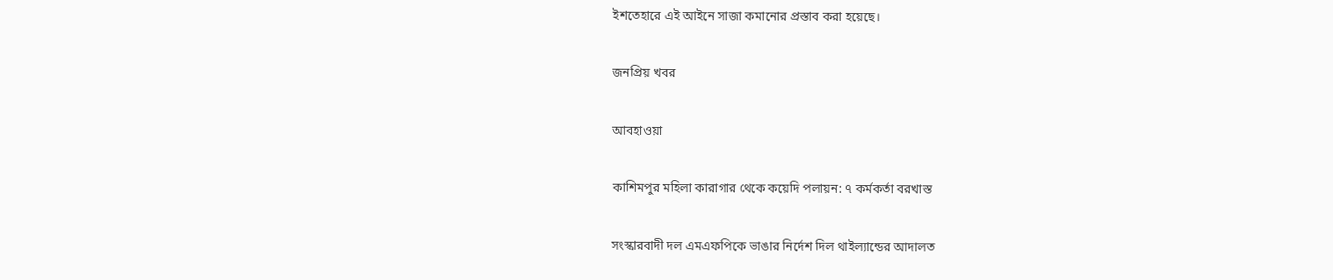ইশতেহারে এই আইনে সাজা কমানোর প্রস্তাব করা হয়েছে।

জনপ্রিয় খবর

আবহাওয়া

কাশিমপুর মহিলা কারাগার থেকে কয়েদি পলায়ন: ৭ কর্মকর্তা বরখাস্ত

সংস্কারবাদী দল এমএফপিকে ভাঙার নির্দেশ দিল থাইল্যান্ডের আদালত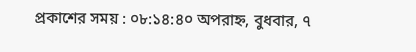প্রকাশের সময় : ০৮:১৪:৪০ অপরাহ্ন, বুধবার, ৭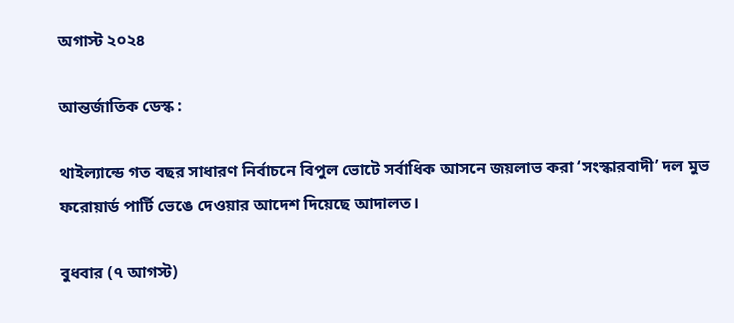অগাস্ট ২০২৪

আন্তর্জাতিক ডেস্ক :

থাইল্যান্ডে গত বছর সাধারণ নির্বাচনে বিপুল ভোটে সর্বাধিক আসনে জয়লাভ করা ‘সংস্কারবাদী’ দল মুভ ফরোয়ার্ড পার্টি ভেঙে দেওয়ার আদেশ দিয়েছে আদালত।

বুধবার (৭ আগস্ট)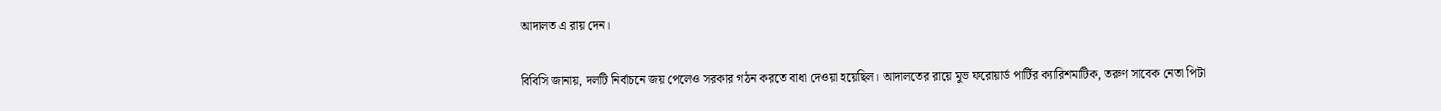আদালত এ রায় দেন।

বিবিসি জানায়, দলটি নির্বাচনে জয় পেলেও সরকার গঠন করতে বাধা দেওয়া হয়েছিল। আদালতের রায়ে মুভ ফরোয়ার্ড পার্টির ক্যারিশমাটিক, তরুণ সাবেক নেতা পিটা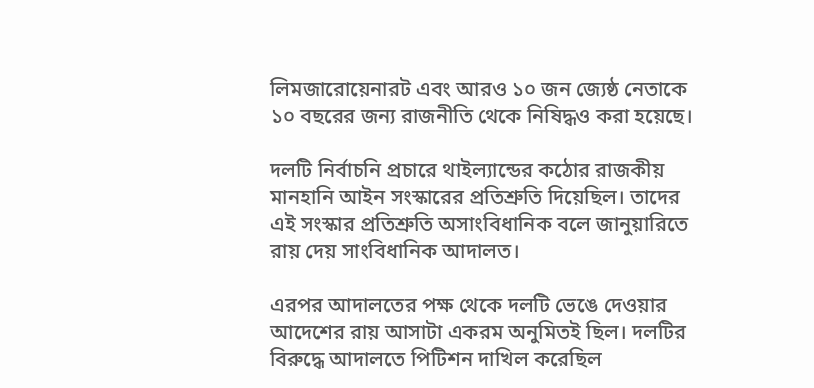লিমজারোয়েনারট এবং আরও ১০ জন জ্যেষ্ঠ নেতাকে ১০ বছরের জন্য রাজনীতি থেকে নিষিদ্ধও করা হয়েছে।

দলটি নির্বাচনি প্রচারে থাইল্যান্ডের কঠোর রাজকীয় মানহানি আইন সংস্কারের প্রতিশ্রুতি দিয়েছিল। তাদের এই সংস্কার প্রতিশ্রুতি অসাংবিধানিক বলে জানুয়ারিতে রায় দেয় সাংবিধানিক আদালত।

এরপর আদালতের পক্ষ থেকে দলটি ভেঙে দেওয়ার আদেশের রায় আসাটা একরম অনুমিতই ছিল। দলটির বিরুদ্ধে আদালতে পিটিশন দাখিল করেছিল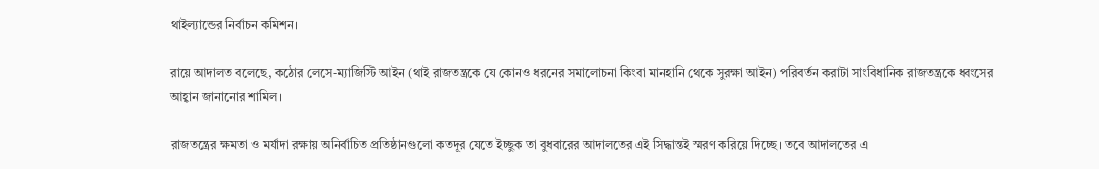থাইল্যান্ডের নির্বাচন কমিশন।

রায়ে আদালত বলেছে, কঠোর লেসে-ম্যাজিস্টি আইন (থাই রাজতন্ত্রকে যে কোনও ধরনের সমালোচনা কিংবা মানহানি থেকে সুরক্ষা আইন) পরিবর্তন করাটা সাংবিধানিক রাজতন্ত্রকে ধ্বংসের আহ্বান জানানোর শামিল।

রাজতন্ত্রের ক্ষমতা ও মর্যাদা রক্ষায় অনির্বাচিত প্রতিষ্ঠানগুলো কতদূর যেতে ইচ্ছুক তা বুধবারের আদালতের এই সিদ্ধান্তই স্মরণ করিয়ে দিচ্ছে। তবে আদালতের এ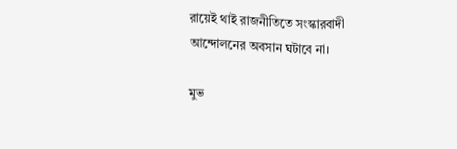রায়েই থাই রাজনীতিতে সংস্কারবাদী আন্দোলনের অবসান ঘটাবে না।

মুভ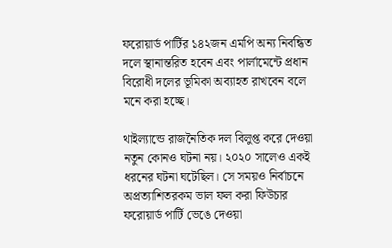ফরোয়ার্ড পার্টির ১৪২জন এমপি অন্য নিবন্ধিত দলে স্থানান্তরিত হবেন এবং পার্লামেন্টে প্রধান বিরোধী দলের ভূমিকা অব্যাহত রাখবেন বলে মনে করা হচ্ছে।

থাইল্যান্ডে রাজনৈতিক দল বিলুপ্ত করে দেওয়া নতুন কোনও ঘটনা নয়। ২০২০ সালেও একই ধরনের ঘটনা ঘটেছিল। সে সময়ও নির্বাচনে অপ্রত্যাশিতরকম ভাল ফল করা ফিউচার ফরোয়ার্ড পার্টি ভেঙে দেওয়া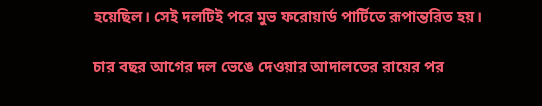হয়েছিল। সেই দলটিই পরে মুভ ফরোয়ার্ড পার্টিতে রূপান্তরিত হয়।

চার বছর আগের দল ভেঙে দেওয়ার আদালতের রায়ের পর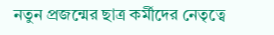নতুন প্রজন্মের ছাত্র কর্মীদের নেতৃত্বে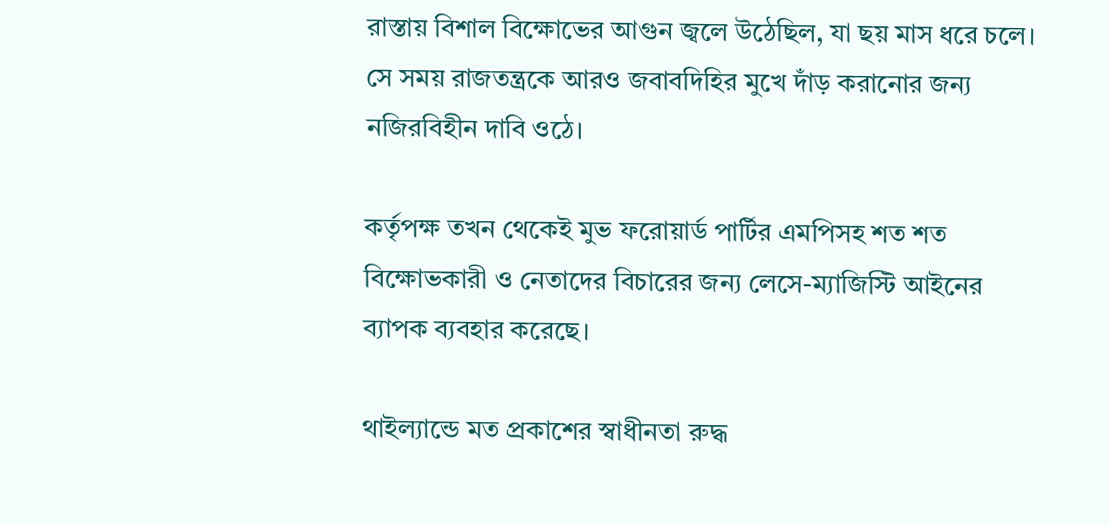রাস্তায় বিশাল বিক্ষোভের আগুন জ্বলে উঠেছিল, যা ছয় মাস ধরে চলে। সে সময় রাজতন্ত্রকে আরও জবাবদিহির মুখে দাঁড় করানোর জন্য নজিরবিহীন দাবি ওঠে।

কর্তৃপক্ষ তখন থেকেই মুভ ফরোয়ার্ড পার্টির এমপিসহ শত শত বিক্ষোভকারী ও নেতাদের বিচারের জন্য লেসে-ম্যাজিস্টি আইনের ব্যাপক ব্যবহার করেছে।

থাইল্যান্ডে মত প্রকাশের স্বাধীনতা রুদ্ধ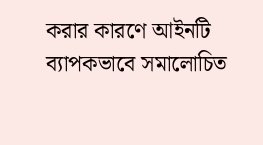করার কারণে আইনটি ব্যাপকভাবে সমালোচিত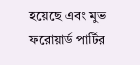হয়েছে এবং মুভ ফরোয়ার্ড পার্টির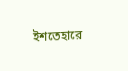ইশতেহারে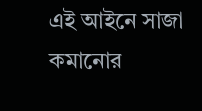এই আইনে সাজা কমানোর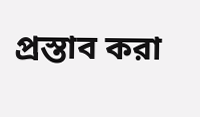প্রস্তাব করা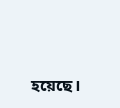হয়েছে।